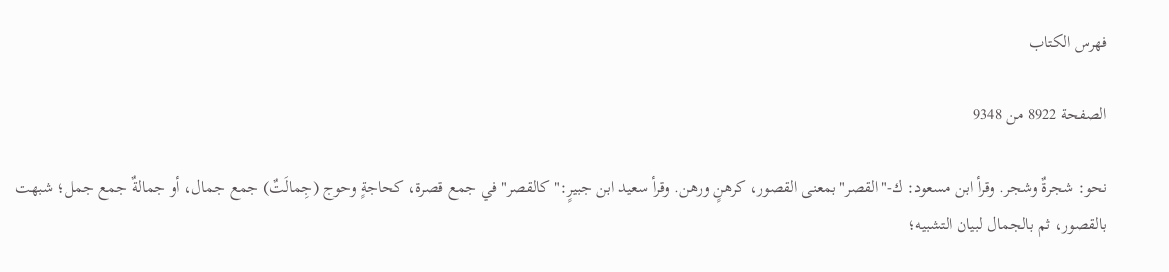فهرس الكتاب

الصفحة 8922 من 9348

نحو: شجرةٌ وشجر. وقرأ ابن مسعود: ك-"القصر"بمعنى القصور، كرهنٍ ورهن. وقرأ سعيد ابن جبيرٍ:"كالقصر"في جمع قصرة، كحاجةٍ وحوج (جِمالَتٌ) جمع جمال، أو جمالةٌ جمع جمل؛ شبهت بالقصور، ثم بالجمال لبيان التشبيه؛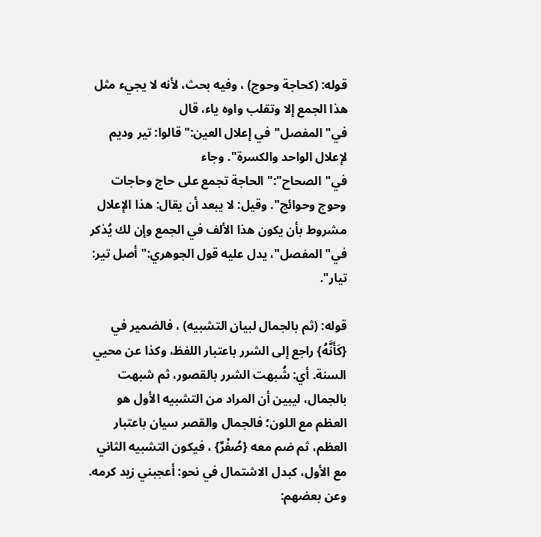قوله: (كحاجة وحوج) ، وفيه بحث، لأنه لا يجيء مثل هذا الجمع إلا وتقلب واوه ياء، قال في"المفصل"في إعلال العين:"قالوا: تير وديم لإعلال الواحد والكسرة". وجاء في"الصحاح":"الحاجة تجمع على حاج وحاجات وحوج وحوائج". وقيل: لا يبعد أن يقال: هذا الإعلال مشروط بأن يكون هذا الألف في الجمع وإن لك يُذكر في"المفصل"، يدل عليه قول الجوهري:"أصل تير: تيار".

قوله: (ثم بالجمال لبيان التشبيه) ، فالضمير في {كَأَنَّهُ} راجع إلى الشرر باعتبار اللفظ، وكذا عن محيي السنة. أي: شُبهت الشرر بالقصور، ثم شبهت بالجمال، ليبين أن المراد من التشبيه الأول هو العظم مع اللون؛ فالجمال والقصر سيان باعتبار العظم، ثم ضم معه {صُفْرٌ} ، فيكون التشبيه الثاني مع الأول، كبدل الاشتمال في نحو: أعجبني زيد كرمه. وعن بعضهم: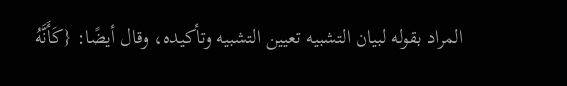المراد بقوله لبيان التشبيه تعيين التشبيه وتأكيده، وقال أيضًا: {كَأَنَّهُ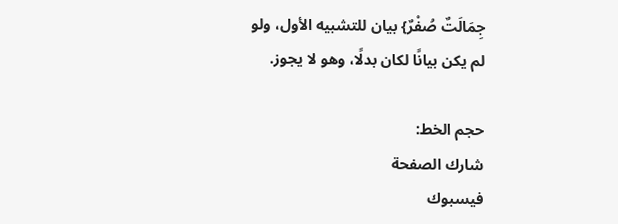جِمَالَتٌ صُفْرٌ} بيان للتشبيه الأول، ولو لم يكن بيانًا لكان بدلًا، وهو لا يجوز.

حجم الخط:
شارك الصفحة
فيسبوك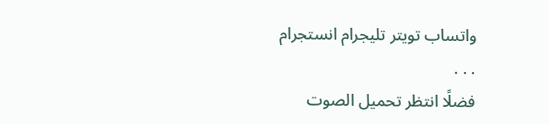واتساب تويتر تليجرام انستجرام
. . .
فضلًا انتظر تحميل الصوت